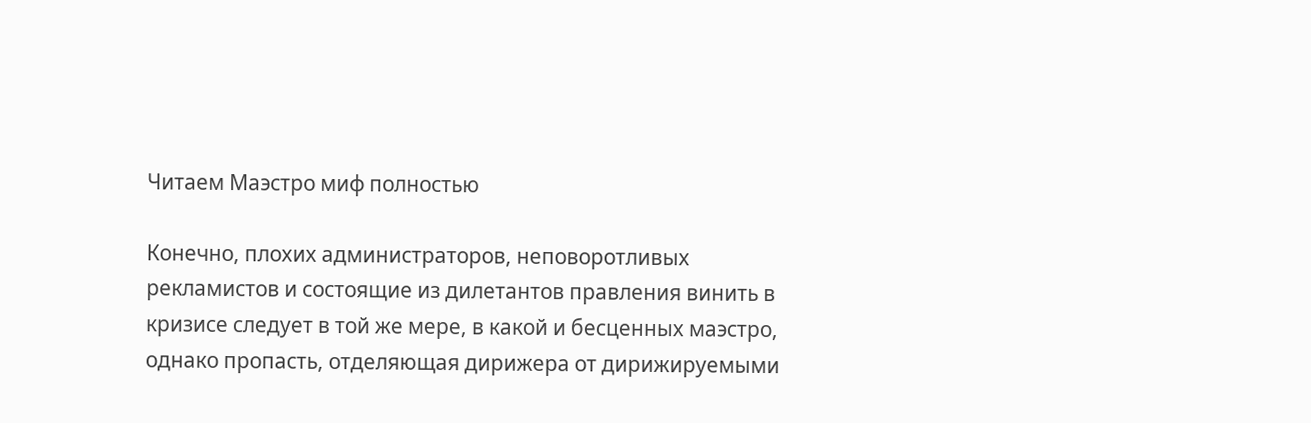Читаем Маэстро миф полностью

Конечно, плохих администраторов, неповоротливых рекламистов и состоящие из дилетантов правления винить в кризисе следует в той же мере, в какой и бесценных маэстро, однако пропасть, отделяющая дирижера от дирижируемыми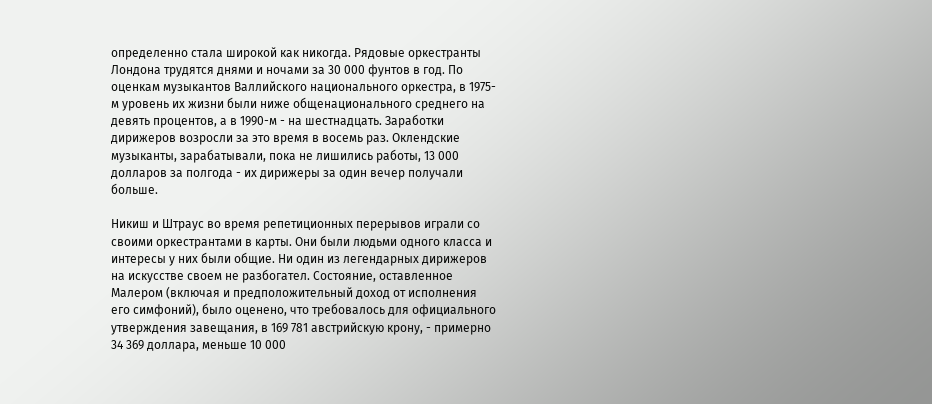определенно стала широкой как никогда. Рядовые оркестранты Лондона трудятся днями и ночами за 30 000 фунтов в год. По оценкам музыкантов Валлийского национального оркестра, в 1975-м уровень их жизни были ниже общенационального среднего на девять процентов, а в 1990-м - на шестнадцать. Заработки дирижеров возросли за это время в восемь раз. Оклендские музыканты, зарабатывали, пока не лишились работы, 13 000 долларов за полгода - их дирижеры за один вечер получали больше.

Никиш и Штраус во время репетиционных перерывов играли со своими оркестрантами в карты. Они были людьми одного класса и интересы у них были общие. Ни один из легендарных дирижеров на искусстве своем не разбогател. Состояние, оставленное Малером (включая и предположительный доход от исполнения его симфоний), было оценено, что требовалось для официального утверждения завещания, в 169 781 австрийскую крону, - примерно 34 369 доллара, меньше 10 000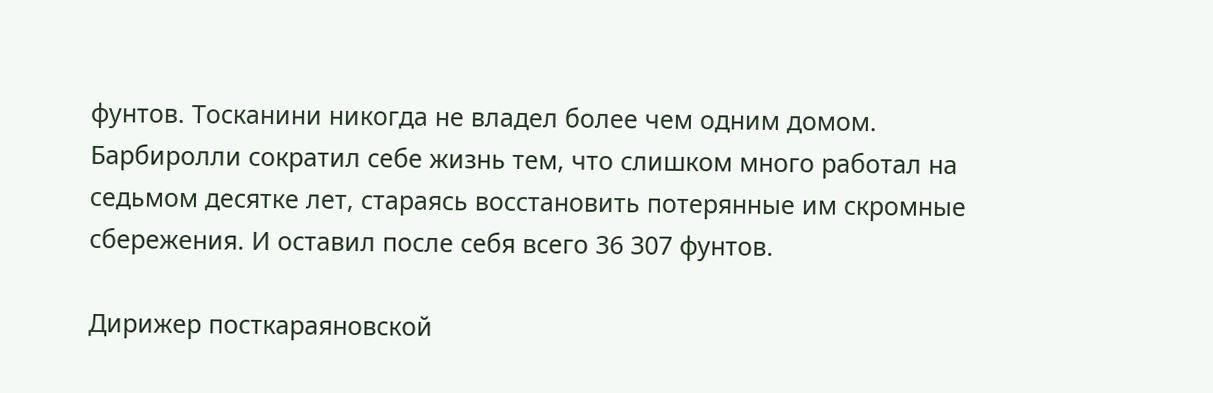фунтов. Тосканини никогда не владел более чем одним домом. Барбиролли сократил себе жизнь тем, что слишком много работал на седьмом десятке лет, стараясь восстановить потерянные им скромные сбережения. И оставил после себя всего 36 307 фунтов.

Дирижер посткараяновской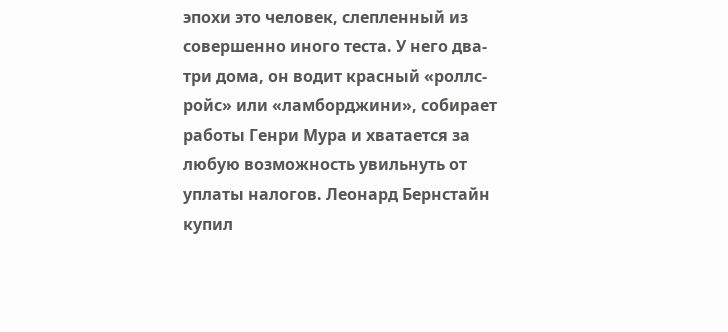эпохи это человек, слепленный из совершенно иного теста. У него два-три дома, он водит красный «роллс-ройс» или «ламборджини», собирает работы Генри Мура и хватается за любую возможность увильнуть от уплаты налогов. Леонард Бернстайн купил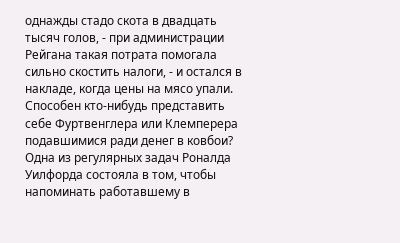однажды стадо скота в двадцать тысяч голов, - при администрации Рейгана такая потрата помогала сильно скостить налоги, - и остался в накладе, когда цены на мясо упали. Способен кто-нибудь представить себе Фуртвенглера или Клемперера подавшимися ради денег в ковбои? Одна из регулярных задач Роналда Уилфорда состояла в том, чтобы напоминать работавшему в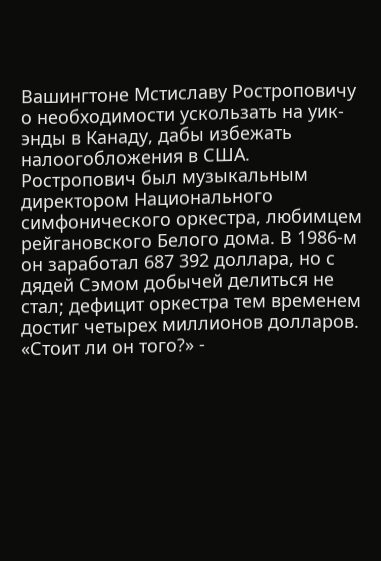Вашингтоне Мстиславу Ростроповичу о необходимости ускользать на уик-энды в Канаду, дабы избежать налоогобложения в США. Ростропович был музыкальным директором Национального симфонического оркестра, любимцем рейгановского Белого дома. В 1986-м он заработал 687 392 доллара, но с дядей Сэмом добычей делиться не стал; дефицит оркестра тем временем достиг четырех миллионов долларов. «Стоит ли он того?» -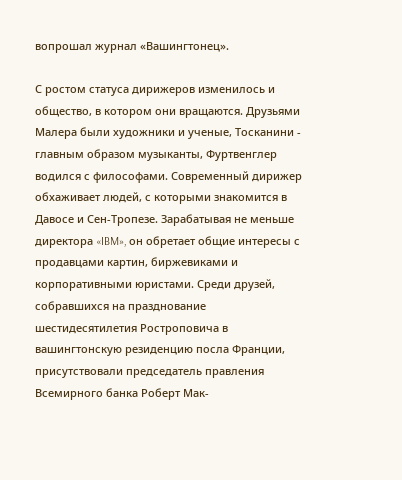вопрошал журнал «Вашингтонец».

С ростом статуса дирижеров изменилось и общество, в котором они вращаются. Друзьями Малера были художники и ученые, Тосканини - главным образом музыканты, Фуртвенглер водился с философами. Современный дирижер обхаживает людей, с которыми знакомится в Давосе и Сен-Тропезе. Зарабатывая не меньше директора «IBM», он обретает общие интересы с продавцами картин, биржевиками и корпоративными юристами. Среди друзей, собравшихся на празднование шестидесятилетия Ростроповича в вашингтонскую резиденцию посла Франции, присутствовали председатель правления Всемирного банка Роберт Мак-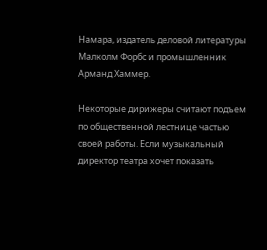Намара, издатель деловой литературы Малколм Форбс и промышленник Арманд Хаммер.

Некоторые дирижеры считают подъем по общественной лестнице частью своей работы. Если музыкальный директор театра хочет показать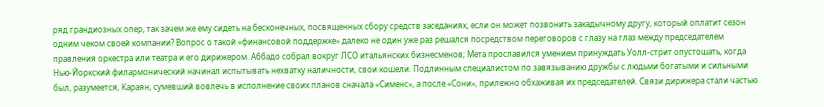ряд грандиозных опер, так зачем же ему сидеть на бесконечных, посвященных сбору средств заседаниях, если он может позвонить закадычному другу, который оплатит сезон одним чеком своей компании? Вопрос о такой «финансовой поддержке» далеко не один уже раз решался посредством переговоров с глазу на глаз между председателем правления оркестра или театра и его дирижером. Аббадо собрал вокруг ЛСО итальянских бизнесменов; Мета прославился умением принуждать Уолл-стрит опустошать, когда Нью-Йоркский филармонический начинал испытывать нехватку наличности, свои кошели. Подлинным специалистом по завязыванию дружбы с людьми богатыми и сильными был, разумеется, Караян, сумевший вовлечь в исполнение своих планов сначала «Сименс», а после «Сони», прилежно обхаживая их председателей. Связи дирижера стали частью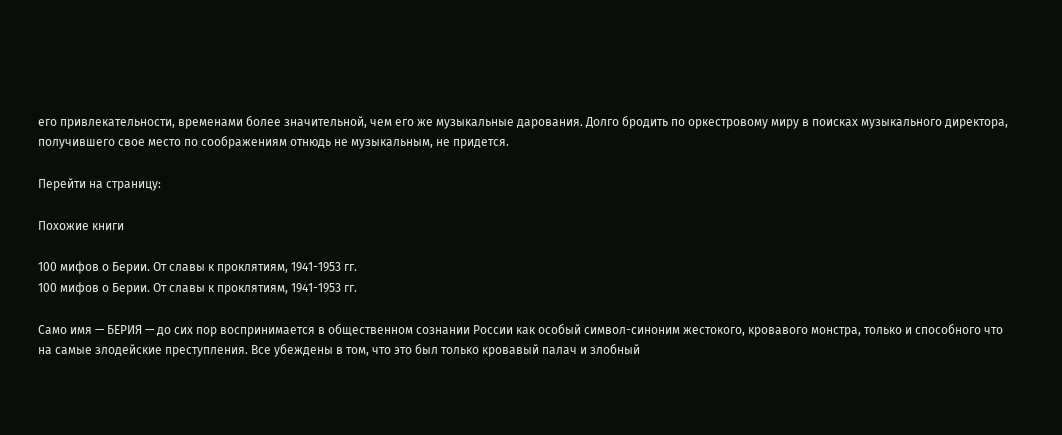его привлекательности, временами более значительной, чем его же музыкальные дарования. Долго бродить по оркестровому миру в поисках музыкального директора, получившего свое место по соображениям отнюдь не музыкальным, не придется.

Перейти на страницу:

Похожие книги

100 мифов о Берии. От славы к проклятиям, 1941-1953 гг.
100 мифов о Берии. От славы к проклятиям, 1941-1953 гг.

Само имя — БЕРИЯ — до сих пор воспринимается в общественном сознании России как особый символ-синоним жестокого, кровавого монстра, только и способного что на самые злодейские преступления. Все убеждены в том, что это был только кровавый палач и злобный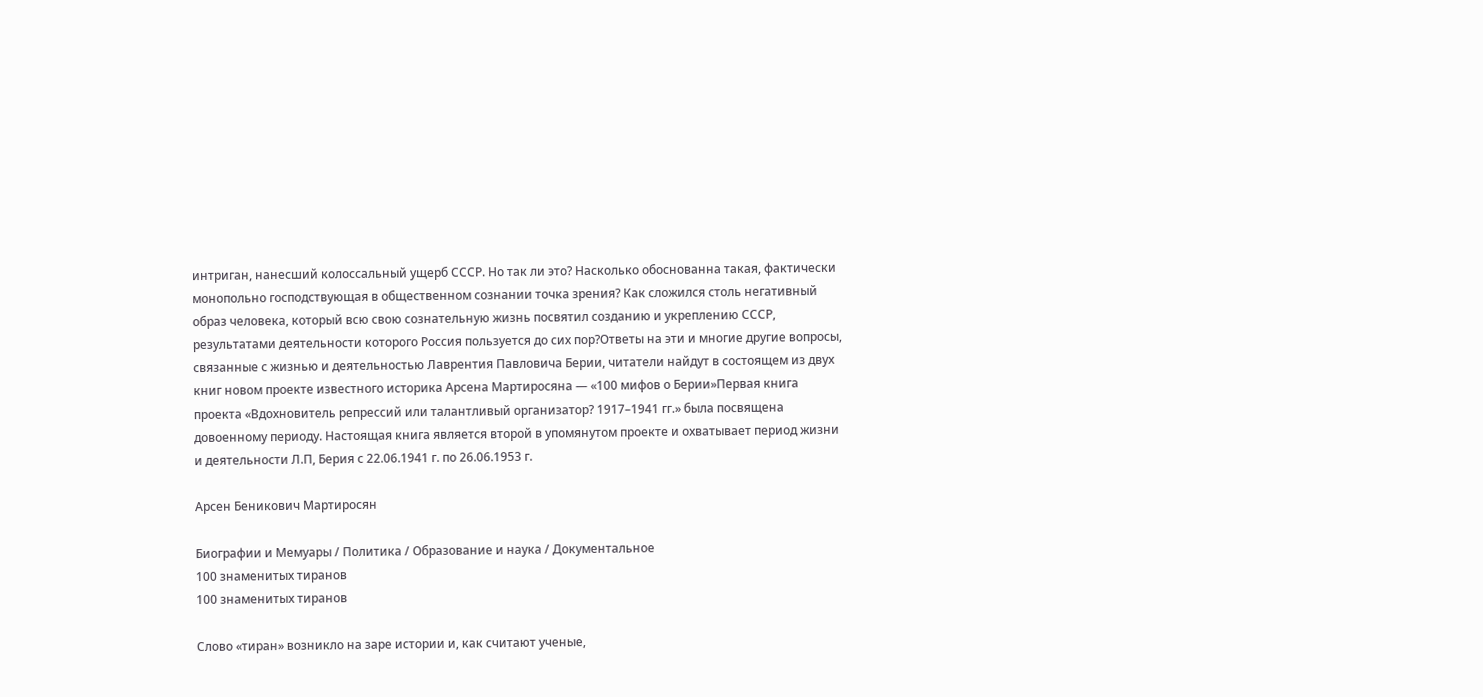интриган, нанесший колоссальный ущерб СССР. Но так ли это? Насколько обоснованна такая, фактически монопольно господствующая в общественном сознании точка зрения? Как сложился столь негативный образ человека, который всю свою сознательную жизнь посвятил созданию и укреплению СССР, результатами деятельности которого Россия пользуется до сих пор?Ответы на эти и многие другие вопросы, связанные с жизнью и деятельностью Лаврентия Павловича Берии, читатели найдут в состоящем из двух книг новом проекте известного историка Арсена Мартиросяна — «100 мифов о Берии»Первая книга проекта «Вдохновитель репрессий или талантливый организатор? 1917–1941 гг.» была посвящена довоенному периоду. Настоящая книга является второй в упомянутом проекте и охватывает период жизни и деятельности Л.П, Берия с 22.06.1941 г. по 26.06.1953 г.

Арсен Беникович Мартиросян

Биографии и Мемуары / Политика / Образование и наука / Документальное
100 знаменитых тиранов
100 знаменитых тиранов

Слово «тиран» возникло на заре истории и, как считают ученые,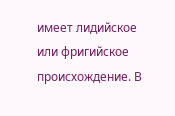имеет лидийское или фригийское происхождение. В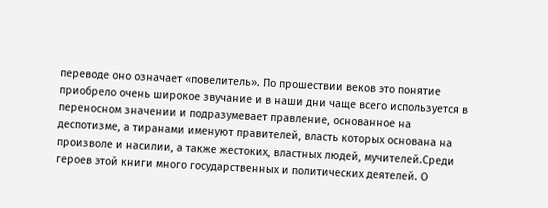переводе оно означает «повелитель». По прошествии веков это понятие приобрело очень широкое звучание и в наши дни чаще всего используется в переносном значении и подразумевает правление, основанное на деспотизме, а тиранами именуют правителей, власть которых основана на произволе и насилии, а также жестоких, властных людей, мучителей.Среди героев этой книги много государственных и политических деятелей. О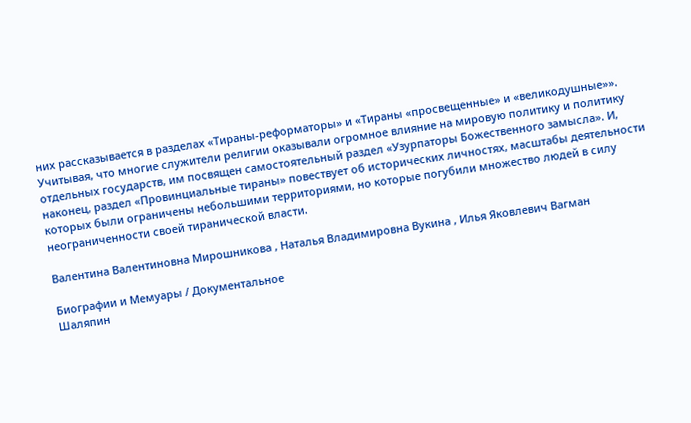них рассказывается в разделах «Тираны-реформаторы» и «Тираны «просвещенные» и «великодушные»». Учитывая, что многие служители религии оказывали огромное влияние на мировую политику и политику отдельных государств, им посвящен самостоятельный раздел «Узурпаторы Божественного замысла». И, наконец, раздел «Провинциальные тираны» повествует об исторических личностях, масштабы деятельности которых были ограничены небольшими территориями, но которые погубили множество людей в силу неограниченности своей тиранической власти.

Валентина Валентиновна Мирошникова , Наталья Владимировна Вукина , Илья Яковлевич Вагман

Биографии и Мемуары / Документальное
Шаляпин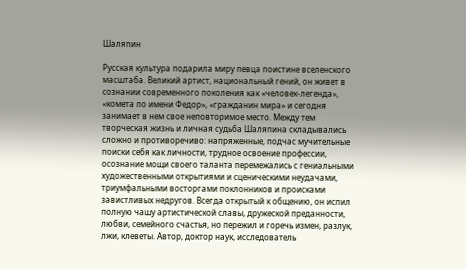Шаляпин

Русская культура подарила миру певца поистине вселенского масштаба. Великий артист, национальный гений, он живет в сознании современного поколения как «человек-легенда», «комета по имени Федор», «гражданин мира» и сегодня занимает в нем свое неповторимое место. Между тем творческая жизнь и личная судьба Шаляпина складывались сложно и противоречиво: напряженные, подчас мучительные поиски себя как личности, трудное освоение профессии, осознание мощи своего таланта перемежались с гениальными художественными открытиями и сценическими неудачами, триумфальными восторгами поклонников и происками завистливых недругов. Всегда открытый к общению, он испил полную чашу артистической славы, дружеской преданности, любви, семейного счастья, но пережил и горечь измен, разлук, лжи, клеветы. Автор, доктор наук, исследователь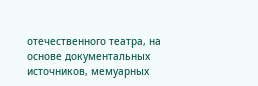отечественного театра, на основе документальных источников, мемуарных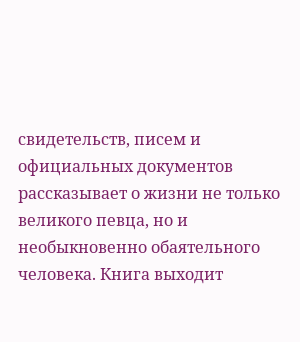свидетельств, писем и официальных документов рассказывает о жизни не только великого певца, но и необыкновенно обаятельного человека. Книга выходит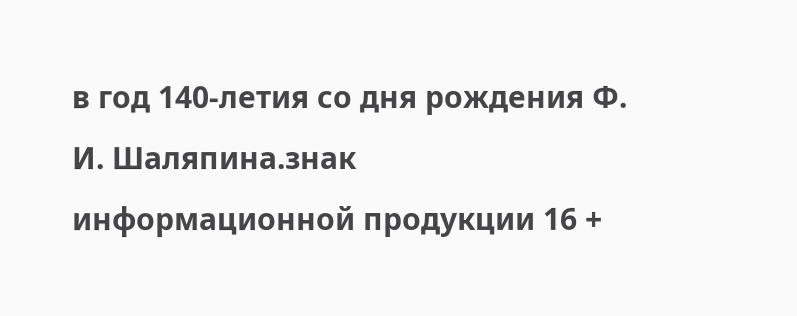в год 140-летия со дня рождения Ф. И. Шаляпина.знак информационной продукции 16 +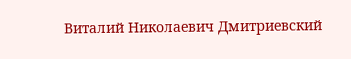Виталий Николаевич Дмитриевский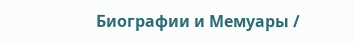Биографии и Мемуары /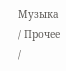Музыка / Прочее /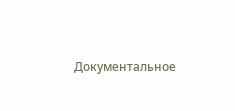Документальное